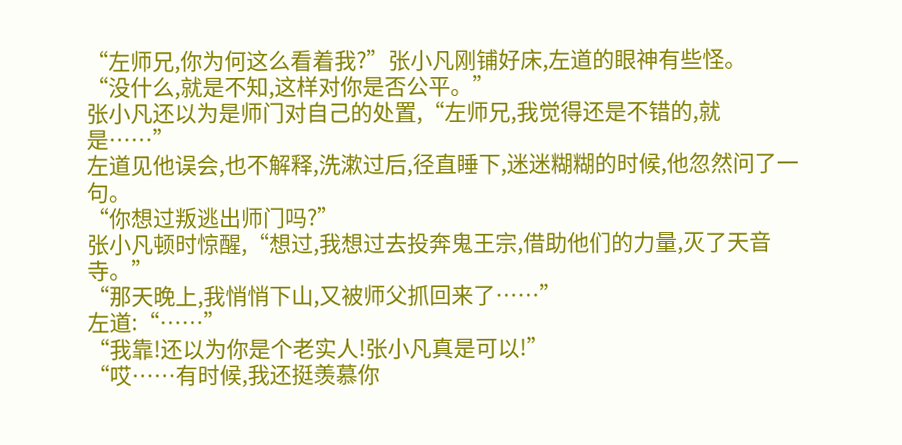“左师兄,你为何这么看着我?”张小凡刚铺好床,左道的眼神有些怪。
“没什么,就是不知,这样对你是否公平。”
张小凡还以为是师门对自己的处置,“左师兄,我觉得还是不错的,就是……”
左道见他误会,也不解释,洗漱过后,径直睡下,迷迷糊糊的时候,他忽然问了一句。
“你想过叛逃出师门吗?”
张小凡顿时惊醒,“想过,我想过去投奔鬼王宗,借助他们的力量,灭了天音寺。”
“那天晚上,我悄悄下山,又被师父抓回来了……”
左道:“……”
“我靠!还以为你是个老实人!张小凡真是可以!”
“哎……有时候,我还挺羡慕你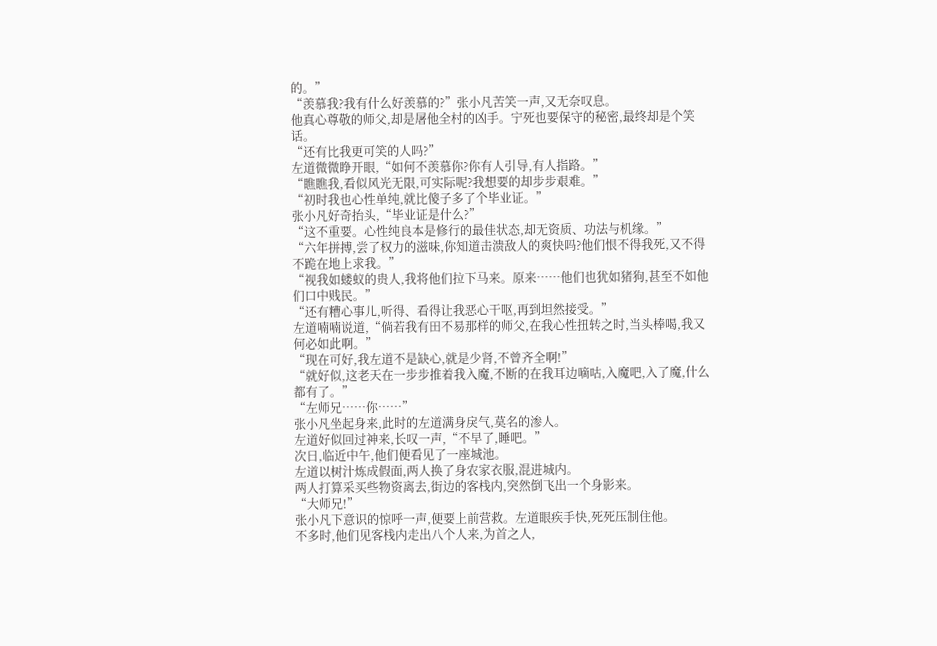的。”
“羡慕我?我有什么好羡慕的?”张小凡苦笑一声,又无奈叹息。
他真心尊敬的师父,却是屠他全村的凶手。宁死也要保守的秘密,最终却是个笑话。
“还有比我更可笑的人吗?”
左道微微睁开眼,“如何不羡慕你?你有人引导,有人指路。”
“瞧瞧我,看似风光无限,可实际呢?我想要的却步步艰难。”
“初时我也心性单纯,就比傻子多了个毕业证。”
张小凡好奇抬头,“毕业证是什么?”
“这不重要。心性纯良本是修行的最佳状态,却无资质、功法与机缘。”
“六年拼搏,尝了权力的滋味,你知道击溃敌人的爽快吗?他们恨不得我死,又不得不跪在地上求我。”
“视我如蝼蚁的贵人,我将他们拉下马来。原来……他们也犹如猪狗,甚至不如他们口中贱民。”
“还有糟心事儿,听得、看得让我恶心干呕,再到坦然接受。”
左道喃喃说道,“倘若我有田不易那样的师父,在我心性扭转之时,当头棒喝,我又何必如此啊。”
“现在可好,我左道不是缺心,就是少肾,不曾齐全啊!”
“就好似,这老天在一步步推着我入魔,不断的在我耳边嘀咕,入魔吧,入了魔,什么都有了。”
“左师兄……你……”
张小凡坐起身来,此时的左道满身戾气,莫名的渗人。
左道好似回过神来,长叹一声,“不早了,睡吧。”
次日,临近中午,他们便看见了一座城池。
左道以树汁炼成假面,两人换了身农家衣服,混进城内。
两人打算采买些物资离去,街边的客栈内,突然倒飞出一个身影来。
“大师兄!”
张小凡下意识的惊呼一声,便要上前营救。左道眼疾手快,死死压制住他。
不多时,他们见客栈内走出八个人来,为首之人,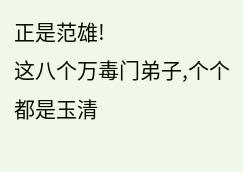正是范雄!
这八个万毒门弟子,个个都是玉清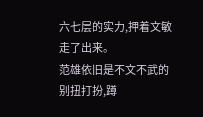六七层的实力,押着文敏走了出来。
范雄依旧是不文不武的别扭打扮,蹲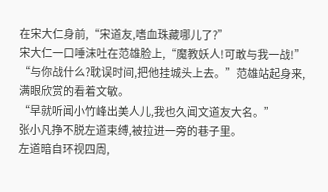在宋大仁身前,“宋道友,嗜血珠藏哪儿了?”
宋大仁一口唾沫吐在范雄脸上,“魔教妖人!可敢与我一战!”
“与你战什么?耽误时间,把他挂城头上去。”范雄站起身来,满眼欣赏的看着文敏。
“早就听闻小竹峰出美人儿,我也久闻文道友大名。”
张小凡挣不脱左道束缚,被拉进一旁的巷子里。
左道暗自环视四周,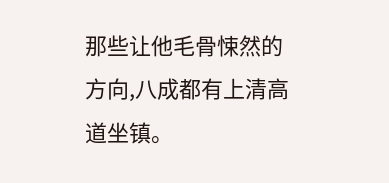那些让他毛骨悚然的方向,八成都有上清高道坐镇。